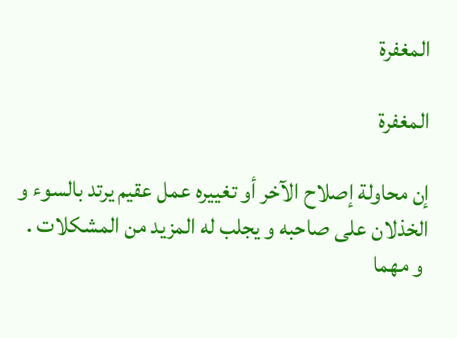المغفرة

المغفرة

إن محاولة إصلاح الآخر أو تغييره عمل عقيم يرتد بالسوء و الخذلان على صاحبه و يجلب له المزيد من المشكلات .
 و مهما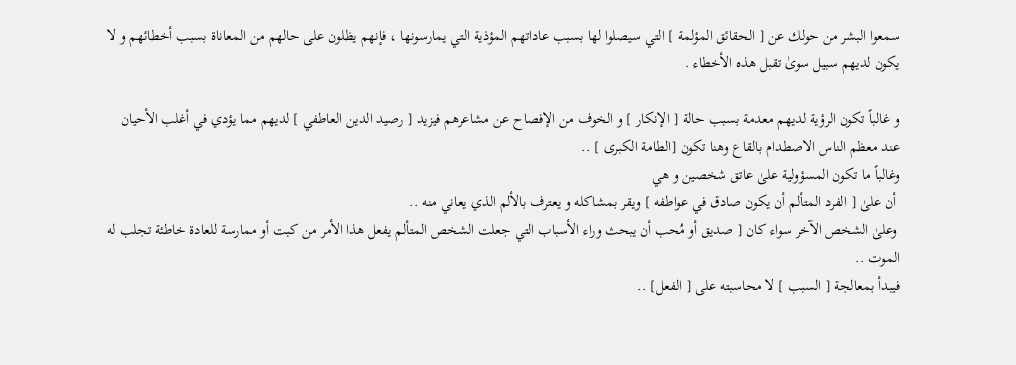سمعوا البشر من حولك عن [ الحقائق المؤلمة ] التي سيصلوا لها بسبب عاداتهم المؤذية التي يمارسونها ، فإنهم يظلون على حالهم من المعاناة بسبب أخطائهم و لا يكون لديهم سبيل سوىٰ تقبل هذه الأخطاء .

و غالباً تكون الرؤية لديهم معدمة بسبب حالة [ الإنكار ] و الخوف من الإفصاح عن مشاعرهم فيزيد [ رصيد الدين العاطفي ] لديهم مما يؤدي في أغلب الأحيان عند معظم الناس الاصطدام بالقاع وهنا تكون [الطامة الكبرى ] ..
وغالباً ما تكون المسؤولية علىٰ عاتق شخصين و هي
 أن علىٰ [ الفرد المتألم أن يكون صادق في عواطفه ] ويقر بمشاكله و يعترف بالألم الذي يعاني منه ..
 وعلىٰ الشخص الآخر سواء كان [ صديق أو مُحب أن يبحث وراء الأسباب التي جعلت الشخص المتألم يفعل هذا الأمر من كبت أو ممارسة للعادة خاطئة تجلب له الموت ..
فيبدأ بمعالجة [ السبب ] لا محاسبته على [ الفعل] ..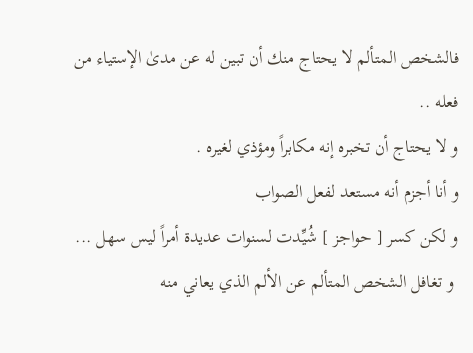فالشخص المتألم لا يحتاج منك أن تبين له عن مدىٰ الإستياء من فعله ..
و لا يحتاج أن تخبره إنه مكابراً ومؤذي لغيره .
و أنا أجزم أنه مستعد لفعل الصواب
و لكن كسر [ حواجز ] شُيِّدت لسنوات عديدة أمراً ليس سهل ...
 و تغافل الشخص المتألم عن الألم الذي يعاني منه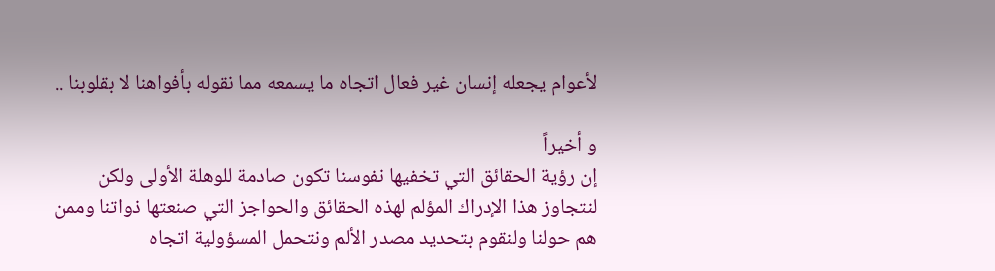لأعوام يجعله إنسان غير فعال اتجاه ما يسمعه مما نقوله بأفواهنا لا بقلوبنا ..

و أخيراً
إن رؤية الحقائق التي تخفيها نفوسنا تكون صادمة للوهلة الأولى ولكن لنتجاوز هذا الإدراك المؤلم لهذه الحقائق والحواجز التي صنعتها ذواتنا وممن هم حولنا ولنقوم بتحديد مصدر الألم ونتحمل المسؤولية اتجاه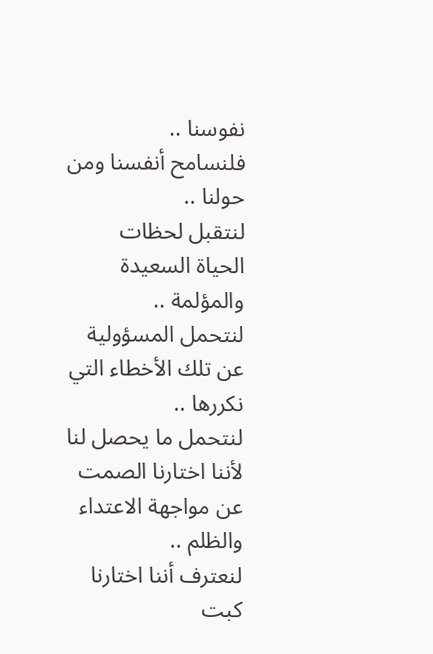نفوسنا ..
فلنسامح أنفسنا ومن حولنا ..
لنتقبل لحظات الحياة السعيدة والمؤلمة ..
لنتحمل المسؤولية عن تلك الأخطاء التي نكررها ..
لنتحمل ما يحصل لنا لأننا اختارنا الصمت عن مواجهة الاعتداء والظلم ..
لنعترف أننا اختارنا كبت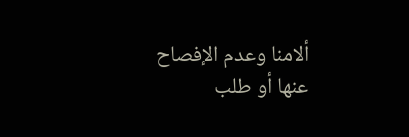ألامنا وعدم الإفصاح عنها أو طلب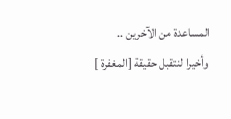المساعدة من الآخرين ..
 وأخيرا لنتقبل حقيقة [المغفرة ]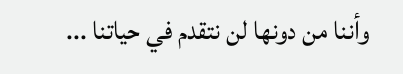وأننا من دونها لن نتقدم في حياتنا ...